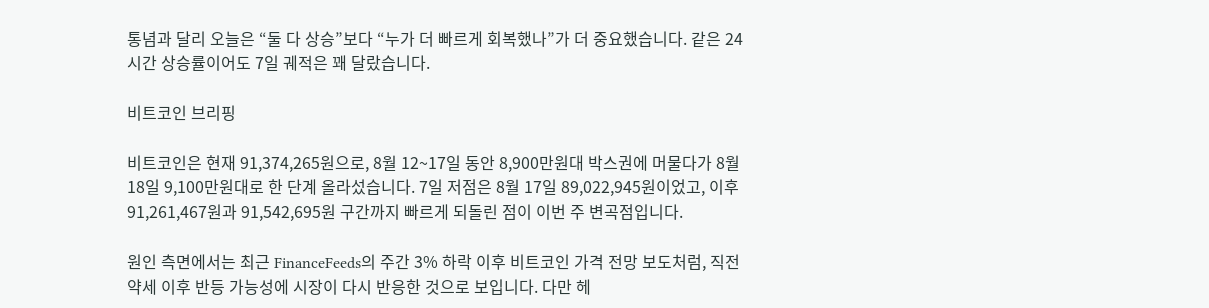통념과 달리 오늘은 “둘 다 상승”보다 “누가 더 빠르게 회복했나”가 더 중요했습니다. 같은 24시간 상승률이어도 7일 궤적은 꽤 달랐습니다.

비트코인 브리핑

비트코인은 현재 91,374,265원으로, 8월 12~17일 동안 8,900만원대 박스권에 머물다가 8월 18일 9,100만원대로 한 단계 올라섰습니다. 7일 저점은 8월 17일 89,022,945원이었고, 이후 91,261,467원과 91,542,695원 구간까지 빠르게 되돌린 점이 이번 주 변곡점입니다.

원인 측면에서는 최근 FinanceFeeds의 주간 3% 하락 이후 비트코인 가격 전망 보도처럼, 직전 약세 이후 반등 가능성에 시장이 다시 반응한 것으로 보입니다. 다만 헤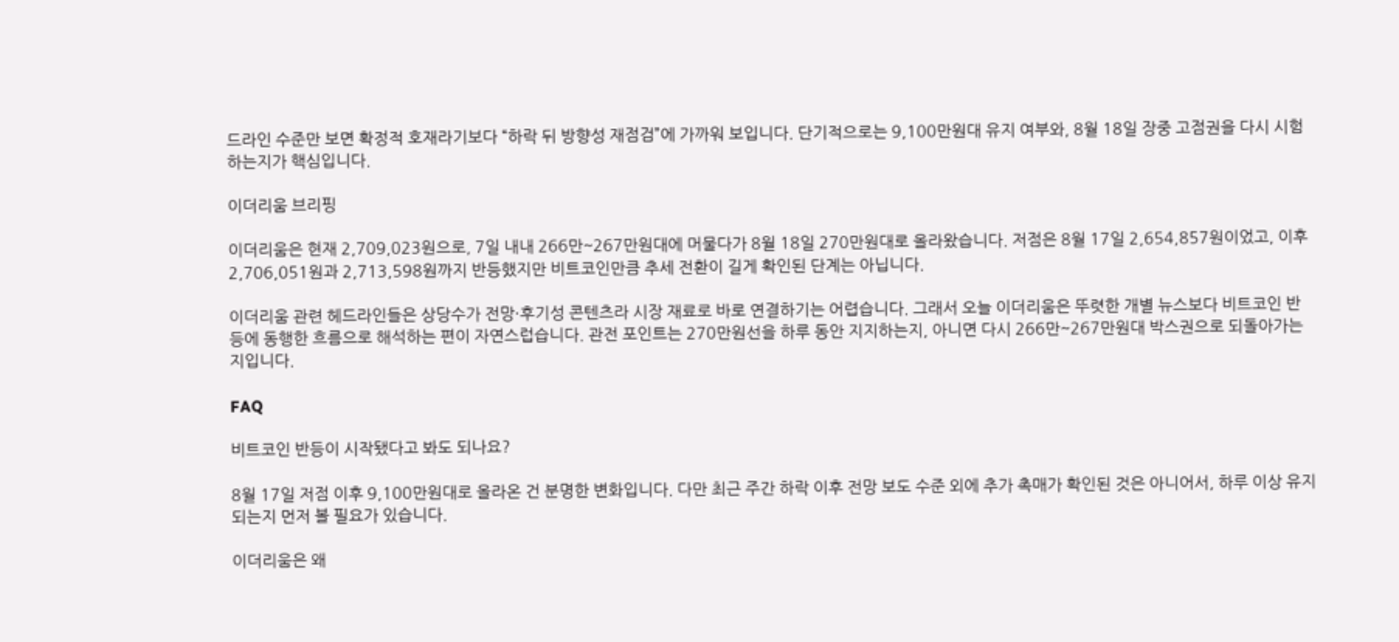드라인 수준만 보면 확정적 호재라기보다 “하락 뒤 방향성 재점검”에 가까워 보입니다. 단기적으로는 9,100만원대 유지 여부와, 8월 18일 장중 고점권을 다시 시험하는지가 핵심입니다.

이더리움 브리핑

이더리움은 현재 2,709,023원으로, 7일 내내 266만~267만원대에 머물다가 8월 18일 270만원대로 올라왔습니다. 저점은 8월 17일 2,654,857원이었고, 이후 2,706,051원과 2,713,598원까지 반등했지만 비트코인만큼 추세 전환이 길게 확인된 단계는 아닙니다.

이더리움 관련 헤드라인들은 상당수가 전망·후기성 콘텐츠라 시장 재료로 바로 연결하기는 어렵습니다. 그래서 오늘 이더리움은 뚜렷한 개별 뉴스보다 비트코인 반등에 동행한 흐름으로 해석하는 편이 자연스럽습니다. 관전 포인트는 270만원선을 하루 동안 지지하는지, 아니면 다시 266만~267만원대 박스권으로 되돌아가는지입니다.

FAQ

비트코인 반등이 시작됐다고 봐도 되나요?

8월 17일 저점 이후 9,100만원대로 올라온 건 분명한 변화입니다. 다만 최근 주간 하락 이후 전망 보도 수준 외에 추가 촉매가 확인된 것은 아니어서, 하루 이상 유지되는지 먼저 볼 필요가 있습니다.

이더리움은 왜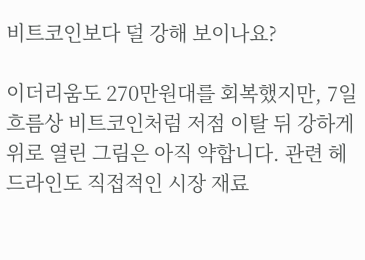비트코인보다 덜 강해 보이나요?

이더리움도 270만원대를 회복했지만, 7일 흐름상 비트코인처럼 저점 이탈 뒤 강하게 위로 열린 그림은 아직 약합니다. 관련 헤드라인도 직접적인 시장 재료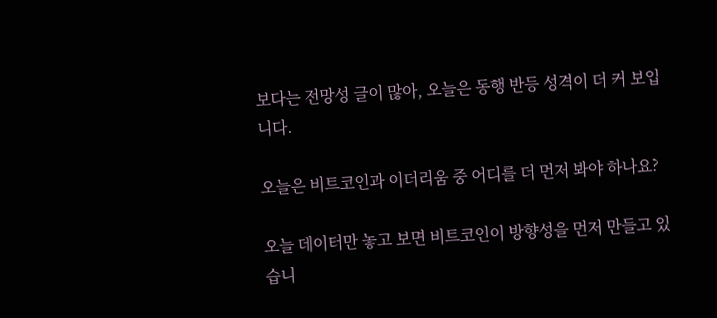보다는 전망성 글이 많아, 오늘은 동행 반등 성격이 더 커 보입니다.

오늘은 비트코인과 이더리움 중 어디를 더 먼저 봐야 하나요?

오늘 데이터만 놓고 보면 비트코인이 방향성을 먼저 만들고 있습니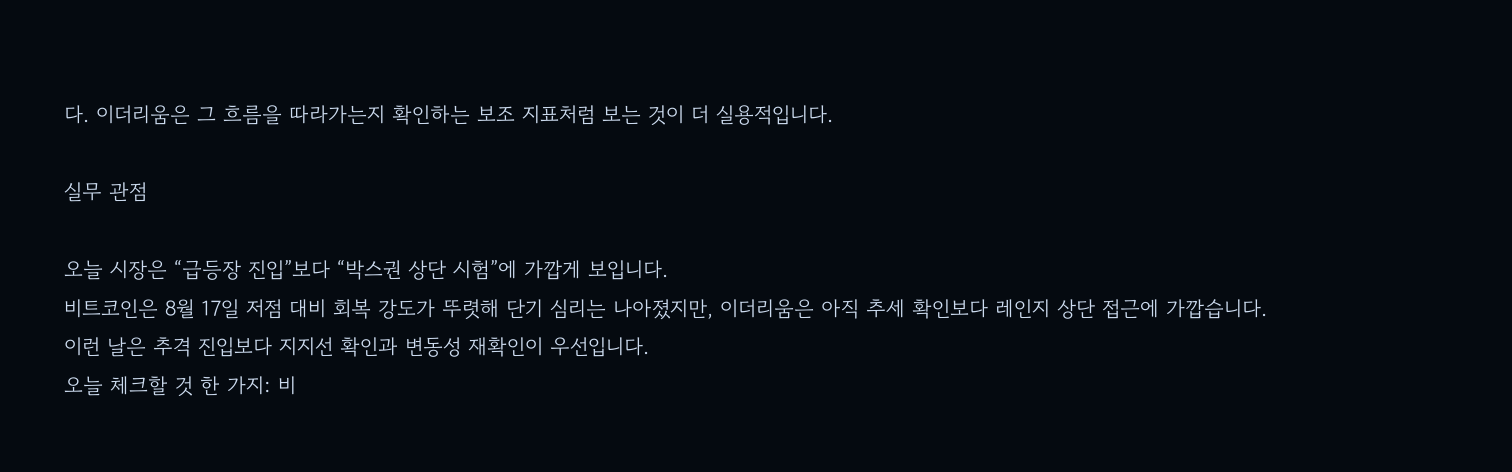다. 이더리움은 그 흐름을 따라가는지 확인하는 보조 지표처럼 보는 것이 더 실용적입니다.

실무 관점

오늘 시장은 “급등장 진입”보다 “박스권 상단 시험”에 가깝게 보입니다.
비트코인은 8월 17일 저점 대비 회복 강도가 뚜렷해 단기 심리는 나아졌지만, 이더리움은 아직 추세 확인보다 레인지 상단 접근에 가깝습니다.
이런 날은 추격 진입보다 지지선 확인과 변동성 재확인이 우선입니다.
오늘 체크할 것 한 가지: 비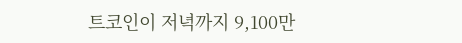트코인이 저녁까지 9,100만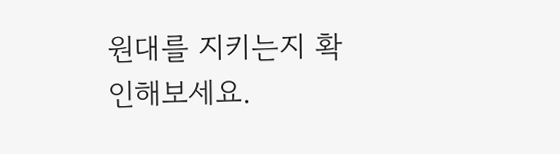원대를 지키는지 확인해보세요.